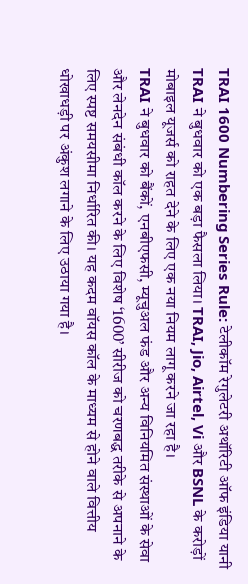TRAI 1600 Numbering Series Rule: टेलीकॉम रेगुलेटरी अथॉरिटी ऑफ इंडिया यानी TRAI ने बुधवार को एक बड़ा फैसला लिया। TRAI, Jio, Airtel, Vi और BSNL के करोड़ों मोबाइल यूजर्स को राहत देने के लिए एक नया नियम लागू करने जा रहा है।
TRAI ने बुधवार को बैंकों, एनबीएफसी, म्यूचुअल फंड और अन्य विनियमित संस्थाओं के सेवा और लेनदेन संबंधी कॉल करने के लिए विशेष ‘1600’ सीरीज को चरणबद्ध तरीके से अपनाने के लिए स्पष्ट समयसीमा निर्धारित की। यह कदम वॉयस कॉल के माध्यम से होने वाले वित्तीय धोखाधड़ी पर अंकुश लगाने के लिए उठाया गया है।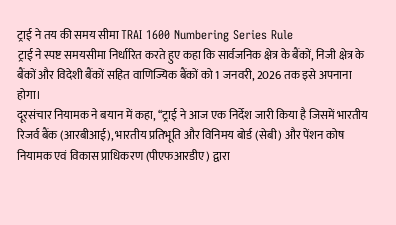ट्राई ने तय की समय सीमा TRAI 1600 Numbering Series Rule
ट्राई ने स्पष्ट समयसीमा निर्धारित करते हुए कहा कि सार्वजनिक क्षेत्र के बैंकों, निजी क्षेत्र के बैंकों और विदेशी बैंकों सहित वाणिज्यिक बैंकों को 1 जनवरी, 2026 तक इसे अपनाना होगा।
दूरसंचार नियामक ने बयान में कहा, ‘‘ट्राई ने आज एक निर्देश जारी किया है जिसमें भारतीय रिजर्व बैंक (आरबीआई), भारतीय प्रतिभूति और विनिमय बोर्ड (सेबी) और पेंशन कोष नियामक एवं विकास प्राधिकरण (पीएफआरडीए) द्वारा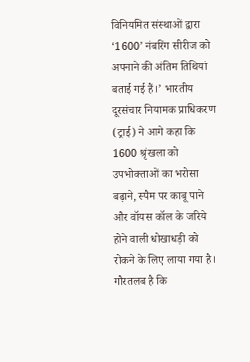विनियमित संस्थाओं द्वारा ‘1600’ नंबरिंग सीरीज को अपनाने की अंतिम तिथियां बताई गई हैं।’ भारतीय दूरसंचार नियामक प्राधिकरण (ट्राई) ने आगे कहा कि 1600 श्रृंखला को उपभोक्ताओं का भरोसा बढ़ाने, स्पैम पर काबू पाने और वॉयस कॉल के जरिये होने वाली धोखाधड़ी को रोकने के लिए लाया गया है।
गौरतलब है कि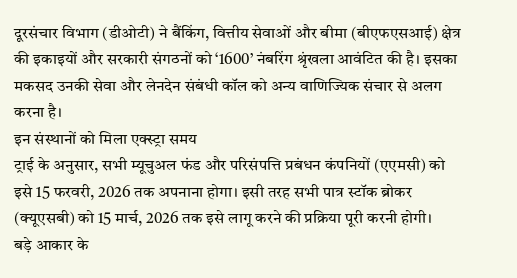दूरसंचार विभाग (डीओटी) ने बैंकिंग, वित्तीय सेवाओं और बीमा (बीएफएसआई) क्षेत्र की इकाइयों और सरकारी संगठनों को ‘1600’ नंबरिंग श्रृंखला आवंटित की है। इसका मकसद उनकी सेवा और लेनदेन संबंधी कॉल को अन्य वाणिज्यिक संचार से अलग करना है।
इन संस्थानों को मिला एक्स्ट्रा समय
ट्राई के अनुसार, सभी म्यूचुअल फंड और परिसंपत्ति प्रबंधन कंपनियों (एएमसी) को इसे 15 फरवरी, 2026 तक अपनाना होगा। इसी तरह सभी पात्र स्टॉक ब्रोकर (क्यूएसबी) को 15 मार्च, 2026 तक इसे लागू करने की प्रक्रिया पूरी करनी होगी।
बड़े आकार के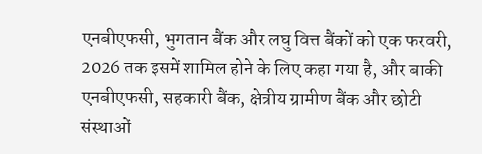एनबीएफसी, भुगतान बैंक और लघु वित्त बैंकों को एक फरवरी, 2026 तक इसमें शामिल होने के लिए कहा गया है, और बाकी एनबीएफसी, सहकारी बैंक, क्षेत्रीय ग्रामीण बैंक और छोटी संस्थाओं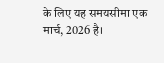के लिए यह समयसीमा एक मार्च, 2026 है।